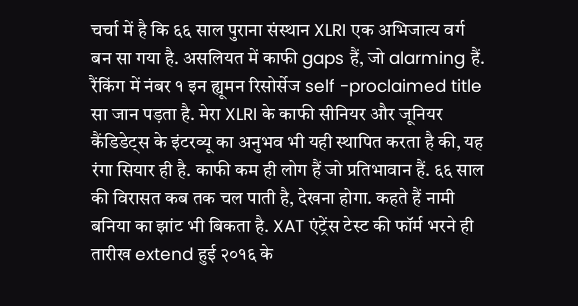चर्चा में है कि ६६ साल पुराना संस्थान XLRI एक अभिजात्य वर्ग बन सा गया है. असलियत में काफी gaps हैं, जो alarming हैं. रैंकिंग में नंबर १ इन ह्यूमन रिसोर्सेज self -proclaimed title सा जान पड़ता है. मेरा XLRI के काफी सीनियर और जूनियर कैंडिडेट्स के इंटरव्यू का अनुभव भी यही स्थापित करता है की, यह रंगा सियार ही है. काफी कम ही लोग हैं जो प्रतिभावान हैं. ६६ साल की विरासत कब तक चल पाती है, देखना होगा. कहते हैं नामी बनिया का झांट भी बिकता है. XAT एंट्रेंस टेस्ट की फॉर्म भरने ही तारीख extend हुई २०१६ के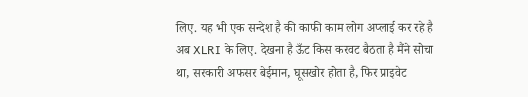लिए. यह भी एक सन्देश है की काफी काम लोग अप्लाई कर रहे है अब XLRI के लिए. देखना है ऊँट किस करवट बैठता है मैंने सोचा था, सरकारी अफसर बेईमान, घूसखोर होता है, फिर प्राइवेट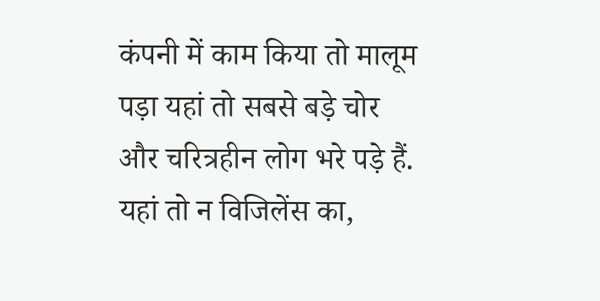कंपनी में काम किया तो मालूम पड़ा यहां तो सबसे बड़े चोर और चरित्रहीन लोग भरे पड़े हैं. यहां तो न विजिलेंस का,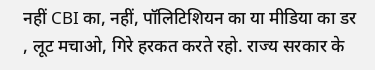नहीं CBI का, नहीं, पॉलिटिशियन का या मीडिया का डर , लूट मचाओ, गिरे हरकत करते रहो. राज्य सरकार के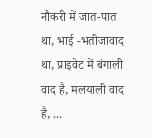नौकरी में जात-पात था, भाई -भतीजावाद था, प्राइवेट में बंगाली वाद है, मलयाली वाद है, ...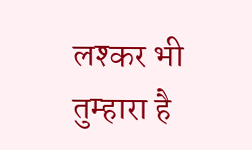लश्कर भी तुम्हारा है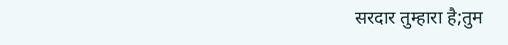सरदार तुम्हारा है;तुम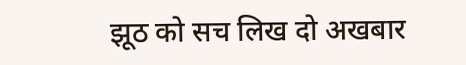झूठ को सच लिख दो अखबार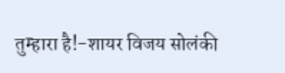तुम्हारा है!-शायर विजय सोलंकी